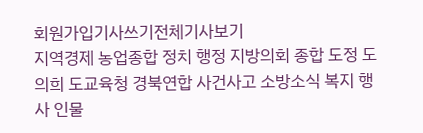회원가입기사쓰기전체기사보기
지역경제 농업종합 정치 행정 지방의회 종합 도정 도의희 도교육청 경북연합 사건사고 소방소식 복지 행사 인물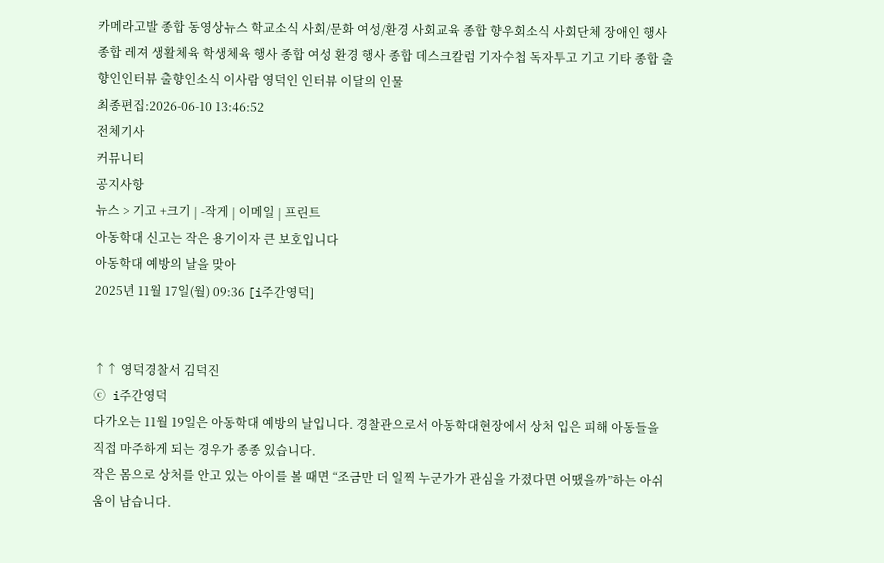카메라고발 종합 동영상뉴스 학교소식 사회/문화 여성/환경 사회교육 종합 향우회소식 사회단체 장애인 행사 종합 레져 생활체육 학생체육 행사 종합 여성 환경 행사 종합 데스크칼럼 기자수첩 독자투고 기고 기타 종합 출향인인터뷰 출향인소식 이사람 영덕인 인터뷰 이달의 인물
최종편집:2026-06-10 13:46:52
전체기사
커뮤니티
공지사항
뉴스 > 기고 +크기 | -작게 | 이메일 | 프린트
아동학대 신고는 작은 용기이자 큰 보호입니다
아동학대 예방의 날을 맞아
2025년 11월 17일(월) 09:36 [i주간영덕]


↑↑ 영덕경찰서 김덕진
ⓒ i주간영덕
다가오는 11월 19일은 아동학대 예방의 날입니다. 경찰관으로서 아동학대현장에서 상처 입은 피해 아동들을 직접 마주하게 되는 경우가 종종 있습니다.
작은 몸으로 상처를 안고 있는 아이를 볼 때면 “조금만 더 일찍 누군가가 관심을 가졌다면 어땠을까”하는 아쉬움이 남습니다.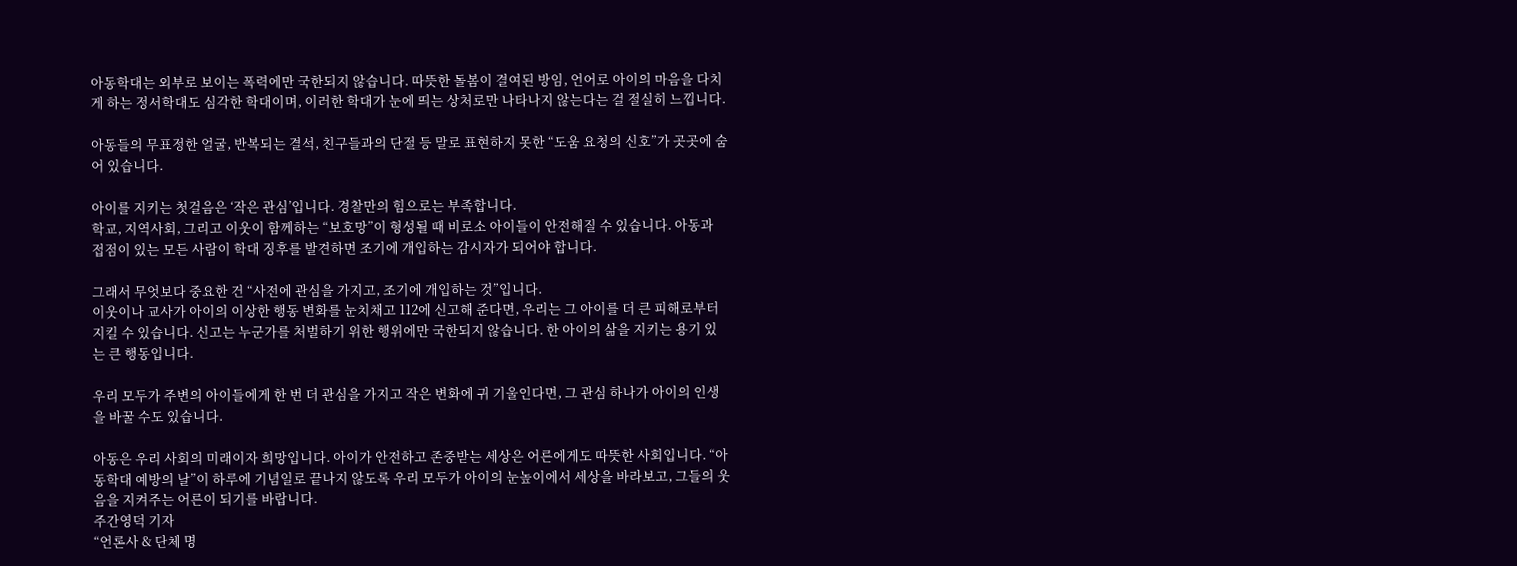아동학대는 외부로 보이는 폭력에만 국한되지 않습니다. 따뜻한 돌봄이 결여된 방임, 언어로 아이의 마음을 다치게 하는 정서학대도 심각한 학대이며, 이러한 학대가 눈에 띄는 상처로만 나타나지 않는다는 걸 절실히 느낍니다.

아동들의 무표정한 얼굴, 반복되는 결석, 친구들과의 단절 등 말로 표현하지 못한 “도움 요청의 신호”가 곳곳에 숨어 있습니다.

아이를 지키는 첫걸음은 ‘작은 관심’입니다. 경찰만의 힘으로는 부족합니다.
학교, 지역사회, 그리고 이웃이 함께하는 “보호망”이 형성될 때 비로소 아이들이 안전해질 수 있습니다. 아동과 접점이 있는 모든 사람이 학대 징후를 발견하면 조기에 개입하는 감시자가 되어야 합니다.

그래서 무엇보다 중요한 건 “사전에 관심을 가지고, 조기에 개입하는 것”입니다.
이웃이나 교사가 아이의 이상한 행동 변화를 눈치채고 112에 신고해 준다면, 우리는 그 아이를 더 큰 피해로부터 지킬 수 있습니다. 신고는 누군가를 처벌하기 위한 행위에만 국한되지 않습니다. 한 아이의 삶을 지키는 용기 있는 큰 행동입니다.

우리 모두가 주변의 아이들에게 한 번 더 관심을 가지고 작은 변화에 귀 기울인다면, 그 관심 하나가 아이의 인생을 바꿀 수도 있습니다.

아동은 우리 사회의 미래이자 희망입니다. 아이가 안전하고 존중받는 세상은 어른에게도 따뜻한 사회입니다. “아동학대 예방의 날”이 하루에 기념일로 끝나지 않도록 우리 모두가 아이의 눈높이에서 세상을 바라보고, 그들의 웃음을 지켜주는 어른이 되기를 바랍니다.
주간영덕 기자
“언론사 & 단체 명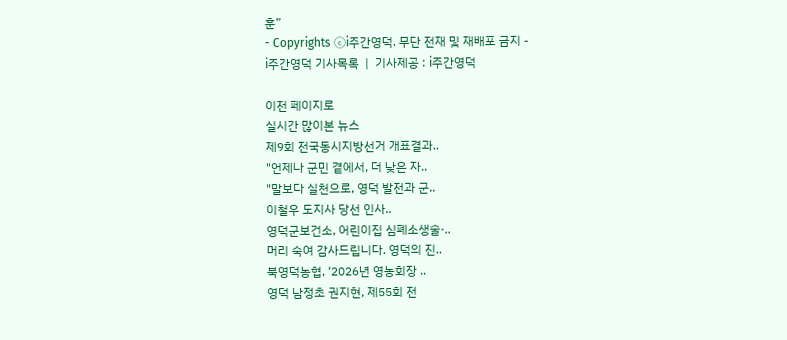훈”
- Copyrights ⓒi주간영덕. 무단 전재 및 재배포 금지 -
i주간영덕 기사목록  |  기사제공 : i주간영덕

이전 페이지로
실시간 많이본 뉴스
제9회 전국동시지방선거 개표결과..
"언제나 군민 곁에서, 더 낮은 자..
"말보다 실천으로, 영덕 발전과 군..
이철우 도지사 당선 인사..
영덕군보건소, 어린이집 심폐소생술·..
머리 숙여 감사드립니다. 영덕의 진..
북영덕농협, ‘2026년 영농회장 ..
영덕 남정초 권지현, 제55회 전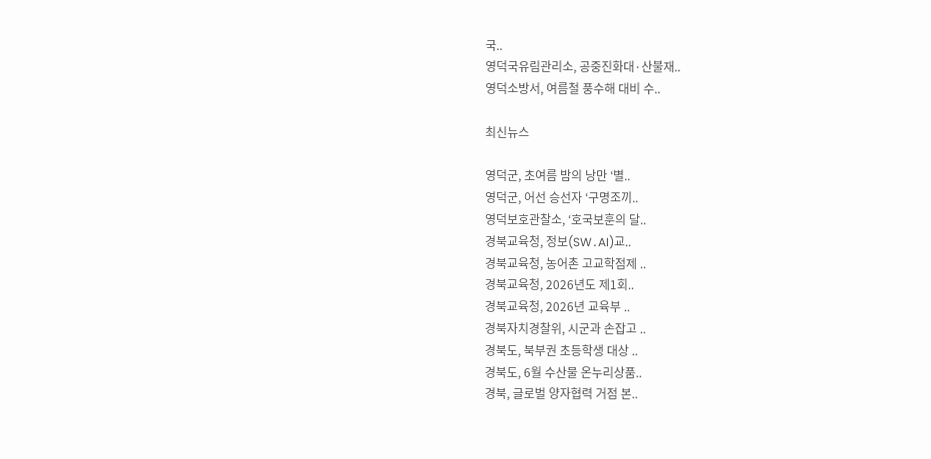국..
영덕국유림관리소, 공중진화대·산불재..
영덕소방서, 여름철 풍수해 대비 수..

최신뉴스

영덕군, 초여름 밤의 낭만 ‘별..
영덕군, 어선 승선자 ‘구명조끼..
영덕보호관찰소, ‘호국보훈의 달..
경북교육청, 정보(SW․AI)교..
경북교육청, 농어촌 고교학점제 ..
경북교육청, 2026년도 제1회..
경북교육청, 2026년 교육부 ..
경북자치경찰위, 시군과 손잡고 ..
경북도, 북부권 초등학생 대상 ..
경북도, 6월 수산물 온누리상품..
경북, 글로벌 양자협력 거점 본..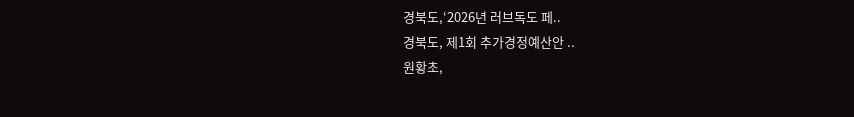경북도,‘2026년 러브독도 페..
경북도, 제1회 추가경정예산안 ..
원황초,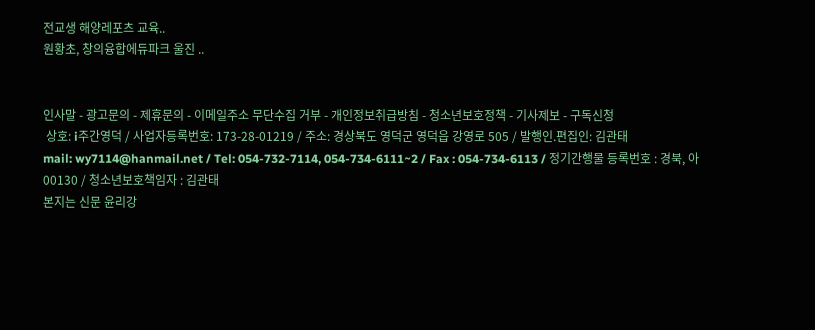전교생 해양레포츠 교육..
원황초, 창의융합에듀파크 울진 ..


인사말 - 광고문의 - 제휴문의 - 이메일주소 무단수집 거부 - 개인정보취급방침 - 청소년보호정책 - 기사제보 - 구독신청
 상호: i주간영덕 / 사업자등록번호: 173-28-01219 / 주소: 경상북도 영덕군 영덕읍 강영로 505 / 발행인.편집인: 김관태
mail: wy7114@hanmail.net / Tel: 054-732-7114, 054-734-6111~2 / Fax : 054-734-6113 / 정기간행물 등록번호 : 경북, 아00130 / 청소년보호책임자 : 김관태
본지는 신문 윤리강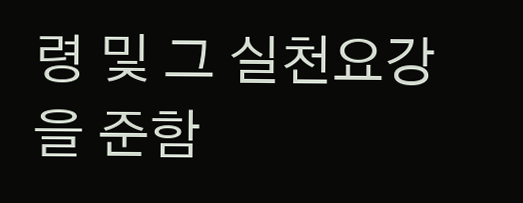령 및 그 실천요강을 준함